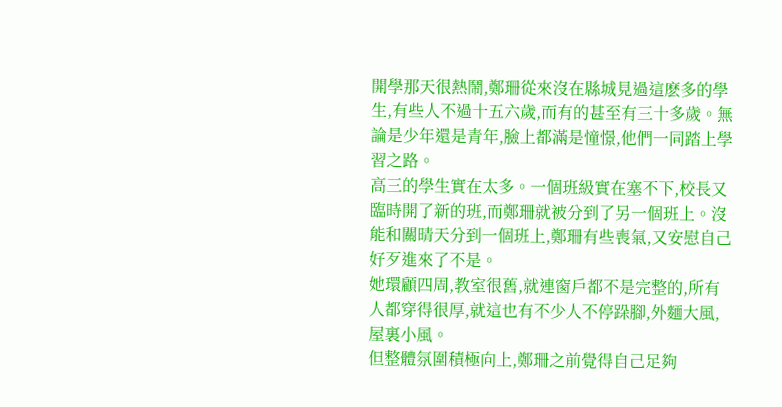開學那天很熱鬧,鄭珊從來沒在縣城見過這麽多的學生,有些人不過十五六歲,而有的甚至有三十多歲。無論是少年還是青年,臉上都滿是憧憬,他們一同踏上學習之路。
高三的學生實在太多。一個班級實在塞不下,校長又臨時開了新的班,而鄭珊就被分到了另一個班上。沒能和關晴天分到一個班上,鄭珊有些喪氣,又安慰自己好歹進來了不是。
她環顧四周,教室很舊,就連窗戶都不是完整的,所有人都穿得很厚,就這也有不少人不停跺腳,外麵大風,屋裏小風。
但整體氛圍積極向上,鄭珊之前覺得自己足夠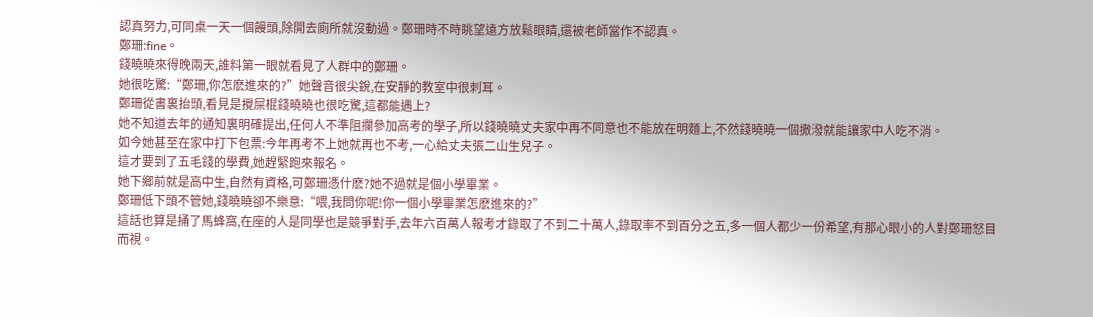認真努力,可同桌一天一個饅頭,除開去廁所就沒動過。鄭珊時不時眺望遠方放鬆眼睛,還被老師當作不認真。
鄭珊:fine。
錢曉曉來得晚兩天,誰料第一眼就看見了人群中的鄭珊。
她很吃驚:“鄭珊,你怎麽進來的?”她聲音很尖銳,在安靜的教室中很刺耳。
鄭珊從書裏抬頭,看見是攪屎棍錢曉曉也很吃驚,這都能遇上?
她不知道去年的通知裏明確提出,任何人不準阻攔參加高考的學子,所以錢曉曉丈夫家中再不同意也不能放在明麵上,不然錢曉曉一個撒潑就能讓家中人吃不消。
如今她甚至在家中打下包票:今年再考不上她就再也不考,一心給丈夫張二山生兒子。
這才要到了五毛錢的學費,她趕緊跑來報名。
她下鄉前就是高中生,自然有資格,可鄭珊憑什麽?她不過就是個小學畢業。
鄭珊低下頭不管她,錢曉曉卻不樂意:“喂,我問你呢!你一個小學畢業怎麽進來的?”
這話也算是捅了馬蜂窩,在座的人是同學也是競爭對手,去年六百萬人報考才錄取了不到二十萬人,錄取率不到百分之五,多一個人都少一份希望,有那心眼小的人對鄭珊怒目而視。